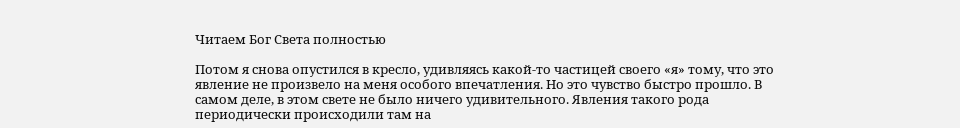Читаем Бог Света полностью

Потом я снова опустился в кресло, удивляясь какой-то частицей своего «я» тому, что это явление не произвело на меня особого впечатления. Но это чувство быстро прошло. В самом деле, в этом свете не было ничего удивительного. Явления такого рода периодически происходили там на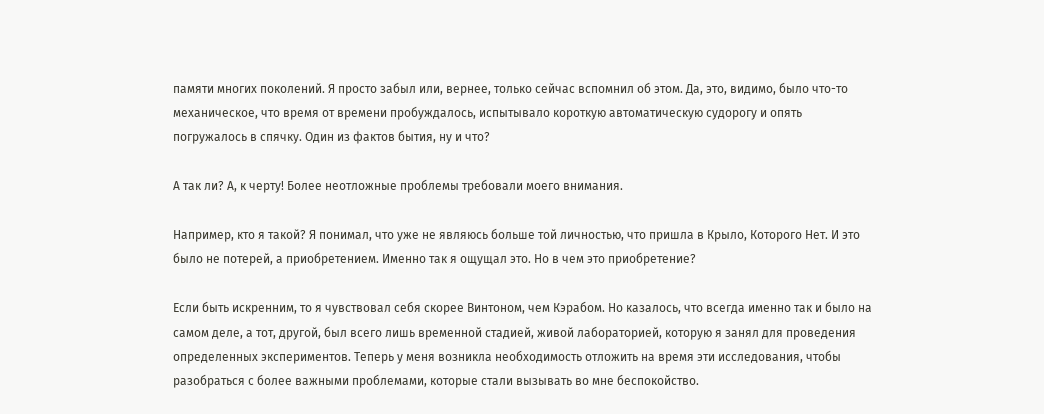памяти многих поколений. Я просто забыл или, вернее, только сейчас вспомнил об этом. Да, это, видимо, было что-то механическое, что время от времени пробуждалось, испытывало короткую автоматическую судорогу и опять погружалось в спячку. Один из фактов бытия, ну и что?

А так ли? А, к черту! Более неотложные проблемы требовали моего внимания.

Например, кто я такой? Я понимал, что уже не являюсь больше той личностью, что пришла в Крыло, Которого Нет. И это было не потерей, а приобретением. Именно так я ощущал это. Но в чем это приобретение?

Если быть искренним, то я чувствовал себя скорее Винтоном, чем Кэрабом. Но казалось, что всегда именно так и было на самом деле, а тот, другой, был всего лишь временной стадией, живой лабораторией, которую я занял для проведения определенных экспериментов. Теперь у меня возникла необходимость отложить на время эти исследования, чтобы разобраться с более важными проблемами, которые стали вызывать во мне беспокойство.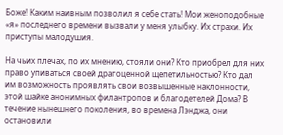Боже! Каким наивным позволил я себе стать! Мои женоподобные «я» последнего времени вызвали у меня улыбку. Их страхи. Их приступы малодушия.

На чьих плечах, по их мнению, стояли они? Кто приобрел для них право упиваться своей драгоценной щепетильностью? Кто дал им возможность проявлять свои возвышенные наклонности, этой шайке анонимных филантропов и благодетелей Дома? В течение нынешнего поколения, во времена Лэнджа, они остановили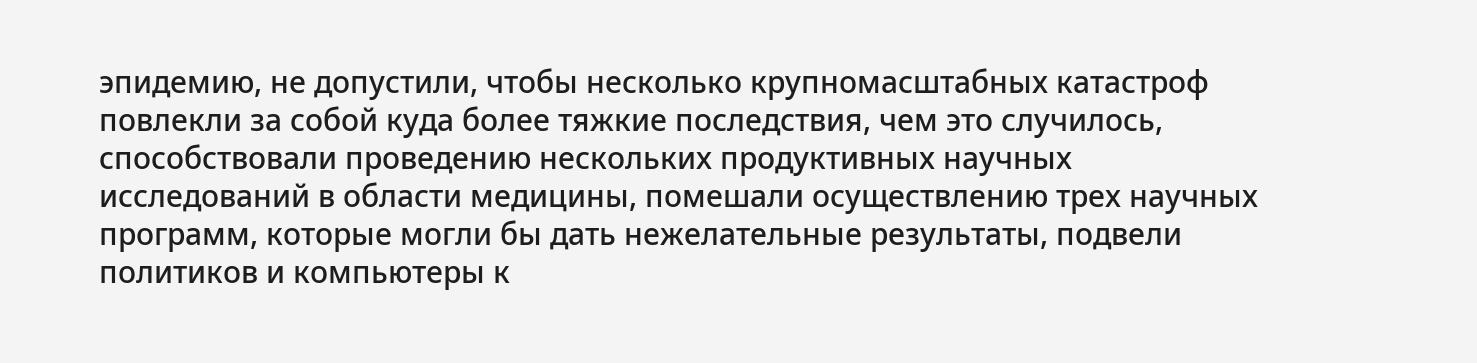эпидемию, не допустили, чтобы несколько крупномасштабных катастроф повлекли за собой куда более тяжкие последствия, чем это случилось, способствовали проведению нескольких продуктивных научных исследований в области медицины, помешали осуществлению трех научных программ, которые могли бы дать нежелательные результаты, подвели политиков и компьютеры к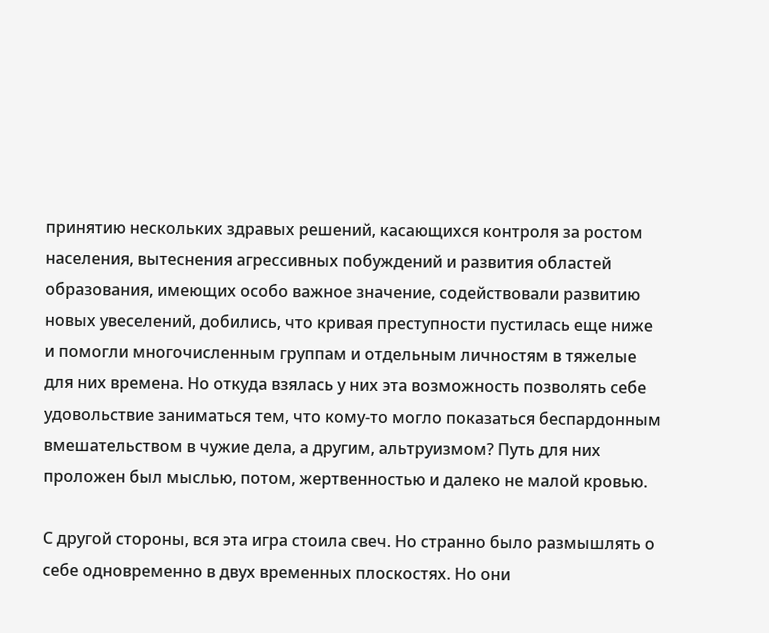принятию нескольких здравых решений, касающихся контроля за ростом населения, вытеснения агрессивных побуждений и развития областей образования, имеющих особо важное значение, содействовали развитию новых увеселений, добились, что кривая преступности пустилась еще ниже и помогли многочисленным группам и отдельным личностям в тяжелые для них времена. Но откуда взялась у них эта возможность позволять себе удовольствие заниматься тем, что кому-то могло показаться беспардонным вмешательством в чужие дела, а другим, альтруизмом? Путь для них проложен был мыслью, потом, жертвенностью и далеко не малой кровью.

С другой стороны, вся эта игра стоила свеч. Но странно было размышлять о себе одновременно в двух временных плоскостях. Но они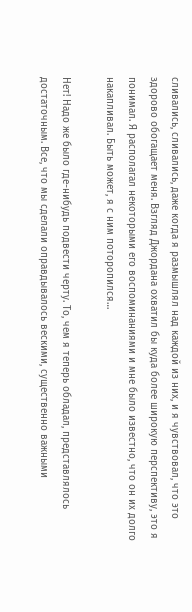сливались, сливались, даже когда я размышлял над каждой из них, и я чувствовал, что это здорово обогащает меня. Взгляд Джордана охватил бы куда более широкую перспективу, это я понимал. Я располагал некоторыми его воспоминаниями и мне было известно, что он их долго накапливал. Быть может, я с ним поторопился…

Нет! Надо же было где-нибудь подвести черту. То, чем я теперь обладал, представлялось достаточным. Все, что мы сделали оправдывалось вескими, существенно важными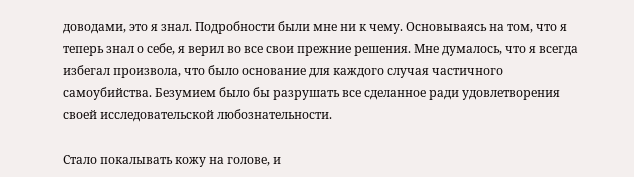доводами, это я знал. Подробности были мне ни к чему. Основываясь на том, что я теперь знал о себе, я верил во все свои прежние решения. Мне думалось, что я всегда избегал произвола, что было основание для каждого случая частичного самоубийства. Безумием было бы разрушать все сделанное ради удовлетворения своей исследовательской любознательности.

Стало покалывать кожу на голове, и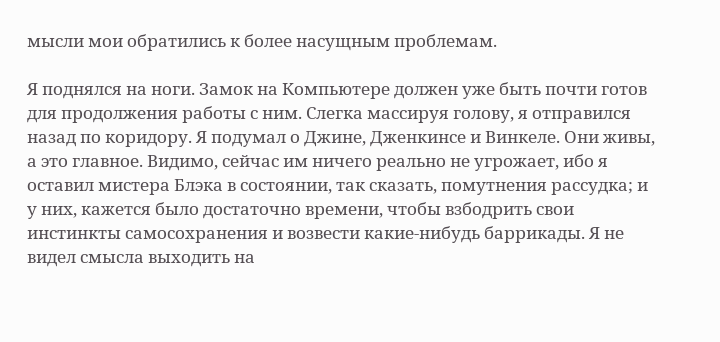мысли мои обратились к более насущным проблемам.

Я поднялся на ноги. Замок на Компьютере должен уже быть почти готов для продолжения работы с ним. Слегка массируя голову, я отправился назад по коридору. Я подумал о Джине, Дженкинсе и Винкеле. Они живы, а это главное. Видимо, сейчас им ничего реально не угрожает, ибо я оставил мистера Блэка в состоянии, так сказать, помутнения рассудка; и у них, кажется было достаточно времени, чтобы взбодрить свои инстинкты самосохранения и возвести какие-нибудь баррикады. Я не видел смысла выходить на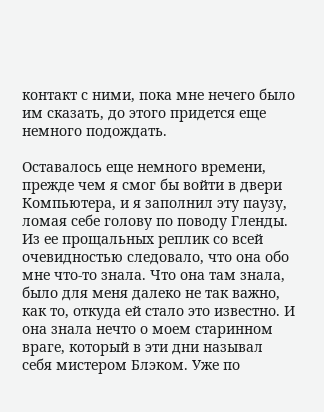контакт с ними, пока мне нечего было им сказать, до этого придется еще немного подождать.

Оставалось еще немного времени, прежде чем я смог бы войти в двери Компьютера, и я заполнил эту паузу, ломая себе голову по поводу Гленды. Из ее прощальных реплик со всей очевидностью следовало, что она обо мне что-то знала. Что она там знала, было для меня далеко не так важно, как то, откуда ей стало это известно. И она знала нечто о моем старинном враге, который в эти дни называл себя мистером Блэком. Уже по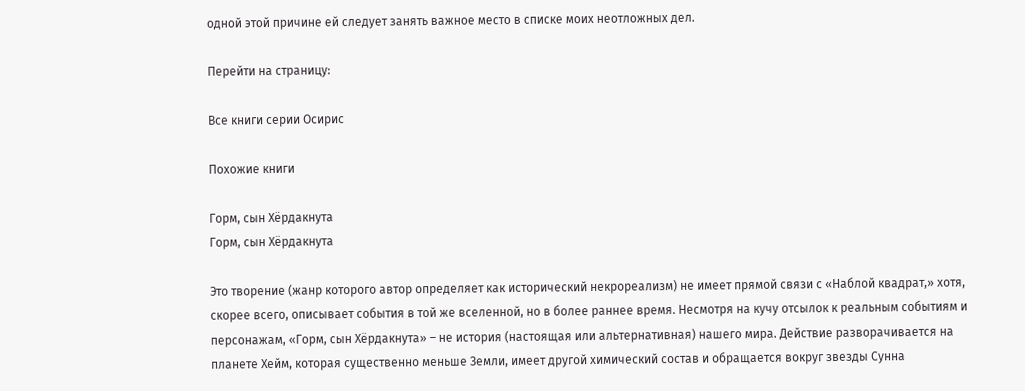одной этой причине ей следует занять важное место в списке моих неотложных дел.

Перейти на страницу:

Все книги серии Осирис

Похожие книги

Горм, сын Хёрдакнута
Горм, сын Хёрдакнута

Это творение (жанр которого автор определяет как исторический некрореализм) не имеет прямой связи с «Наблой квадрат,» хотя, скорее всего, описывает события в той же вселенной, но в более раннее время. Несмотря на кучу отсылок к реальным событиям и персонажам, «Горм, сын Хёрдакнута» – не история (настоящая или альтернативная) нашего мира. Действие разворачивается на планете Хейм, которая существенно меньше Земли, имеет другой химический состав и обращается вокруг звезды Сунна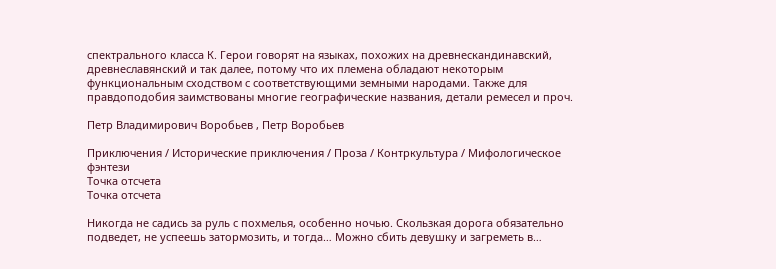спектрального класса К. Герои говорят на языках, похожих на древнескандинавский, древнеславянский и так далее, потому что их племена обладают некоторым функциональным сходством с соответствующими земными народами. Также для правдоподобия заимствованы многие географические названия, детали ремесел и проч.

Петр Владимирович Воробьев , Петр Воробьев

Приключения / Исторические приключения / Проза / Контркультура / Мифологическое фэнтези
Точка отсчета
Точка отсчета

Никогда не садись за руль с похмелья, особенно ночью. Скользкая дорога обязательно подведет, не успеешь затормозить, и тогда… Можно сбить девушку и загреметь в…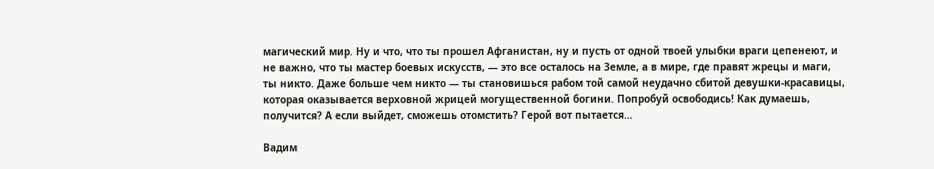магический мир. Ну и что, что ты прошел Афганистан, ну и пусть от одной твоей улыбки враги цепенеют, и не важно, что ты мастер боевых искусств, — это все осталось на Земле, а в мире, где правят жрецы и маги, ты никто. Даже больше чем никто — ты становишься рабом той самой неудачно сбитой девушки-красавицы, которая оказывается верховной жрицей могущественной богини. Попробуй освободись! Как думаешь, получится? А если выйдет, сможешь отомстить? Герой вот пытается…

Вадим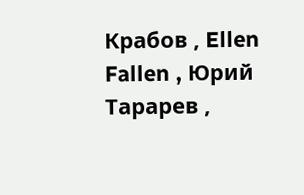Крабов , Ellen Fallen , Юрий Тарарев ,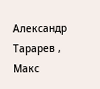Александр Тарарев , Макс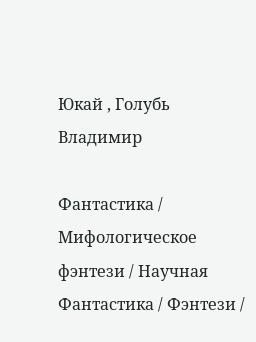Юкай , Голубь Владимир

Фантастика / Мифологическое фэнтези / Научная Фантастика / Фэнтези /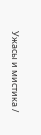Ужасы и мистика /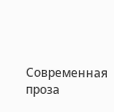Современная проза